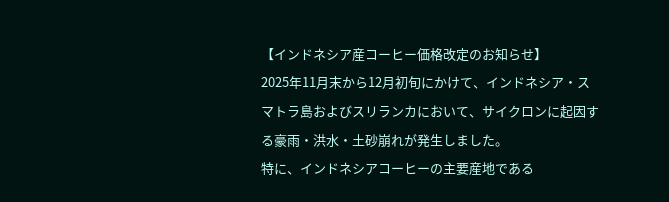【インドネシア産コーヒー価格改定のお知らせ】
2025年11月末から12月初旬にかけて、インドネシア・スマトラ島およびスリランカにおいて、サイクロンに起因する豪雨・洪水・土砂崩れが発生しました。
特に、インドネシアコーヒーの主要産地である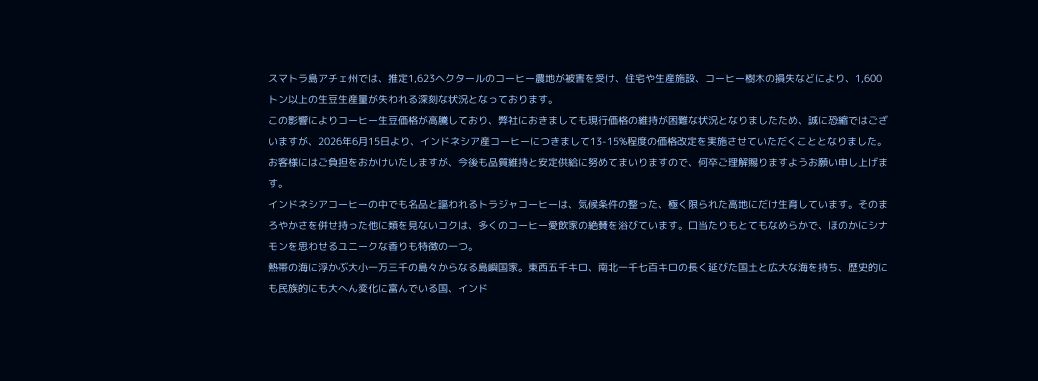スマトラ島アチェ州では、推定1,623ヘクタールのコーヒー農地が被害を受け、住宅や生産施設、コーヒー樹木の損失などにより、1,600トン以上の生豆生産量が失われる深刻な状況となっております。
この影響によりコーヒー生豆価格が高騰しており、弊社におきましても現行価格の維持が困難な状況となりましたため、誠に恐縮ではございますが、2026年6月15日より、インドネシア産コーヒーにつきまして13-15%程度の価格改定を実施させていただくこととなりました。
お客様にはご負担をおかけいたしますが、今後も品質維持と安定供給に努めてまいりますので、何卒ご理解賜りますようお願い申し上げます。
インドネシアコーヒーの中でも名品と謳われるトラジャコーヒーは、気候条件の整った、極く限られた高地にだけ生育しています。そのまろやかさを併せ持った他に類を見ないコクは、多くのコーヒー愛飲家の絶賛を浴びています。口当たりもとてもなめらかで、ほのかにシナモンを思わせるユニークな香りも特徴の一つ。
熱帯の海に浮かぶ大小一万三千の島々からなる島嶼国家。東西五千キロ、南北一千七百キロの長く延びた国土と広大な海を持ち、歴史的にも民族的にも大へん変化に富んでいる国、インド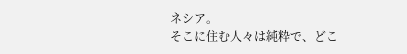ネシア。
そこに住む人々は純粋で、どこ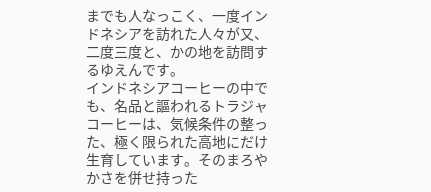までも人なっこく、一度インドネシアを訪れた人々が又、二度三度と、かの地を訪問するゆえんです。
インドネシアコーヒーの中でも、名品と謳われるトラジャコーヒーは、気候条件の整った、極く限られた高地にだけ生育しています。そのまろやかさを併せ持った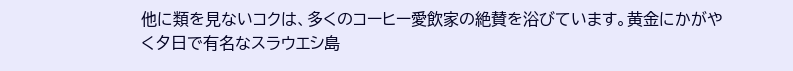他に類を見ないコクは、多くのコーヒー愛飲家の絶賛を浴びています。黄金にかがやく夕日で有名なスラウエシ島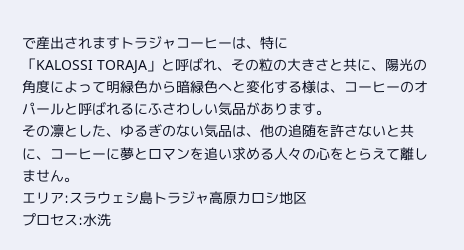で産出されますトラジャコーヒーは、特に
「KALOSSI TORAJA」と呼ばれ、その粒の大きさと共に、陽光の角度によって明緑色から暗緑色へと変化する様は、コーヒーのオパールと呼ばれるにふさわしい気品があります。
その凛とした、ゆるぎのない気品は、他の追随を許さないと共に、コーヒーに夢とロマンを追い求める人々の心をとらえて離しません。
エリア:スラウェシ島トラジャ高原カロシ地区
プロセス:水洗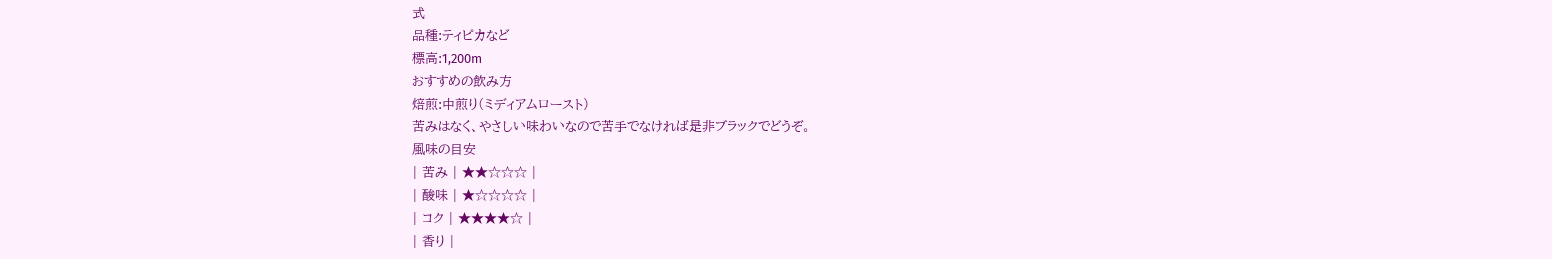式
品種:ティピカなど
標高:1,200m
おすすめの飲み方
焙煎:中煎り(ミディアムロースト)
苦みはなく、やさしい味わいなので苦手でなければ是非ブラックでどうぞ。
風味の目安
| 苦み | ★★☆☆☆ |
| 酸味 | ★☆☆☆☆ |
| コク | ★★★★☆ |
| 香り |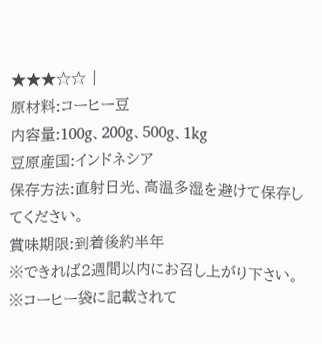★★★☆☆ |
原材料:コーヒー豆
内容量:100g、200g、500g、1kg
豆原産国:インドネシア
保存方法:直射日光、高温多湿を避けて保存してください。
賞味期限:到着後約半年
※できれば2週間以内にお召し上がり下さい。
※コーヒー袋に記載されて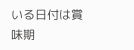いる日付は賞味期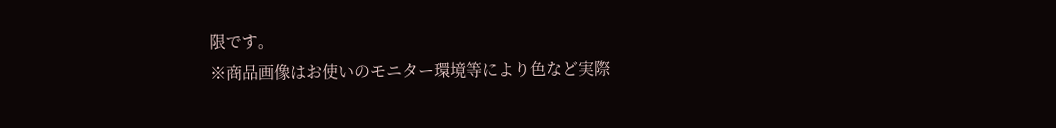限です。
※商品画像はお使いのモニター環境等により色など実際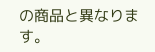の商品と異なります。